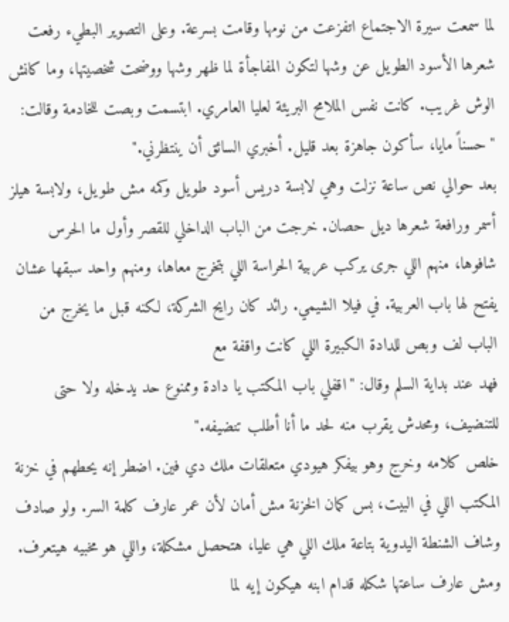لما سمعت سيرة الاجتماع اتفزعت من نومها وقامت بسرعة. وعلى التصوير البطيء رفعت شعرها الأسود الطويل عن وشها لتكون المفاجأة لما ظهر وشها ووضحت شخصيتها، وما كانش الوش غريب. كانت نفس الملامح البريئة لعليا العامري. ابتسمت وبصت للخادمة وقالت: "حسناً مايا، سأكون جاهزة بعد قليل. أخبري السائق أن ينتظرني."
بعد حوالي نص ساعة نزلت وهي لابسة دريس أسود طويل وكمه مش طويل، ولابسة هيلز أسمر ورافعة شعرها ديل حصان. خرجت من الباب الداخلي للقصر وأول ما الحرس شافوها، منهم اللي جرى يركب عربية الحراسة اللي بتخرج معاها، ومنهم واحد سبقها عشان يفتح لها باب العربية. في فيلا الشيمي. رائد كان رايح الشركة، لكنه قبل ما يخرج من الباب لف وبص للدادة الكبيرة اللي كانت واقفة مع
فهد عند بداية السلم وقال: "اقفلي باب المكتب يا دادة وممنوع حد يدخله ولا حتى للتنضيف، ومحدش يقرب منه لحد ما أنا أطلب تنضيفه."
خلص كلامه وخرج وهو بيفكر هيودي متعلقات ملك دي فين. اضطر إنه يحطهم في خزنة المكتب اللي في البيت، بس كمان الخزنة مش أمان لأن عمر عارف كلمة السر. ولو صادف وشاف الشنطة اليدوية بتاعة ملك اللي هي عليا، هتحصل مشكلة، واللي هو مخبيه هيتعرف. ومش عارف ساعتها شكله قدام ابنه هيكون إيه لما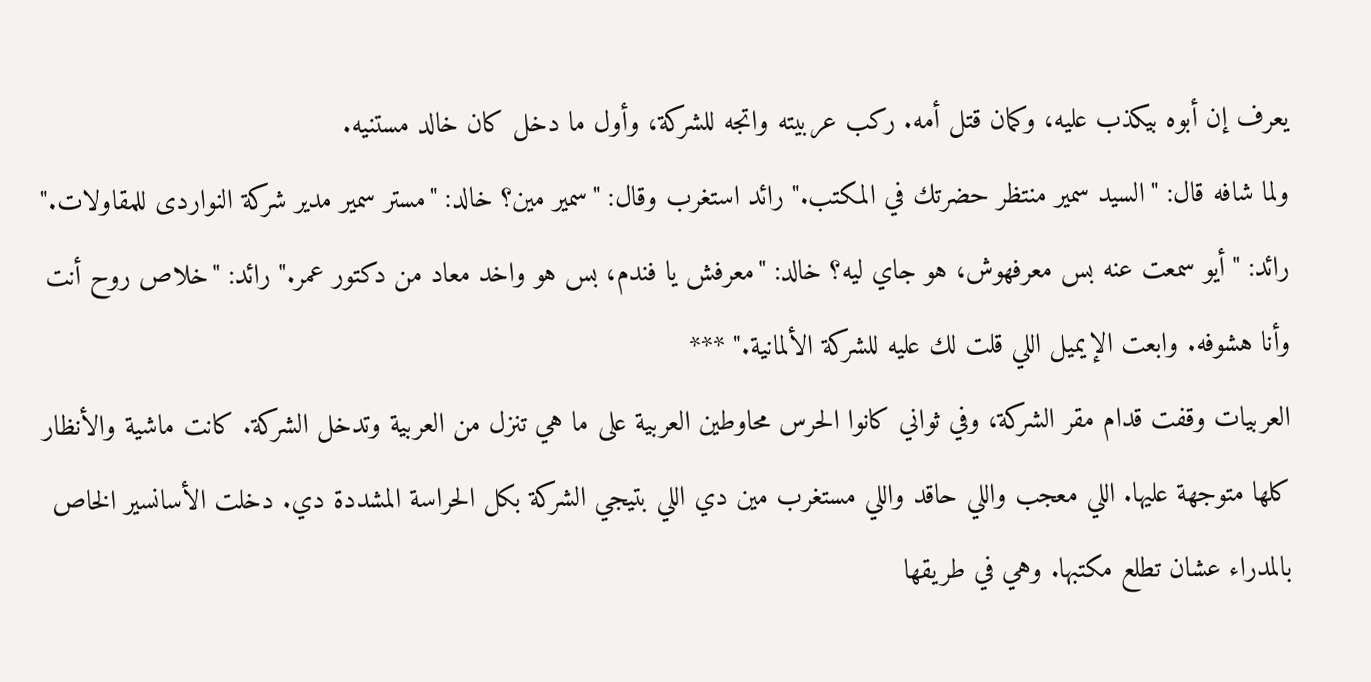يعرف إن أبوه بيكذب عليه، وكمان قتل أمه. ركب عربيته واتجه للشركة، وأول ما دخل كان خالد مستنيه.
ولما شافه قال: "السيد سمير منتظر حضرتك في المكتب." رائد استغرب وقال: "سمير مين؟ خالد: "مستر سمير مدير شركة النواردى للمقاولات." رائد: "أيو سمعت عنه بس معرفهوش، هو جاي ليه؟ خالد: "معرفش يا فندم، بس هو واخد معاد من دكتور عمر." رائد: "خلاص روح أنت وأنا هشوفه. وابعت الإيميل اللي قلت لك عليه للشركة الألمانية." ***
العربيات وقفت قدام مقر الشركة، وفي ثواني كانوا الحرس محاوطين العربية على ما هي تنزل من العربية وتدخل الشركة. كانت ماشية والأنظار كلها متوجهة عليها. اللي معجب واللي حاقد واللي مستغرب مين دي اللي بتيجي الشركة بكل الحراسة المشددة دي. دخلت الأسانسير الخاص بالمدراء عشان تطلع مكتبها. وهي في طريقها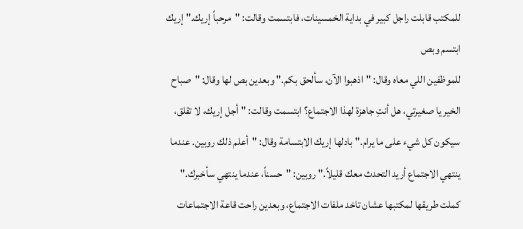للمكتب قابلت راجل كبير في بداية الخمسينات، فابتسمت وقالت: "مرحباً إريك." إريك ابتسم وبص
للموظفين اللي معاه وقال: "اذهبوا الآن، سألحق بكم." وبعدين بص لها وقال: "صباح الخير يا صغيرتي، هل أنتِ جاهزة لهذا الاجتماع؟ ابتسمت وقالت: "أجل إريك، لا تقلق، سيكون كل شيء على ما يرام." بادلها إريك الابتسامة وقال: "أعلم ذلك روبين. عندما ينتهي الاجتماع أريد التحدث معك قليلاً." روبين: "حسناً، عندما ينتهي سأخبرك."
كملت طريقها لمكتبها عشان تاخد ملفات الاجتماع، وبعدين راحت قاعة الاجتماعات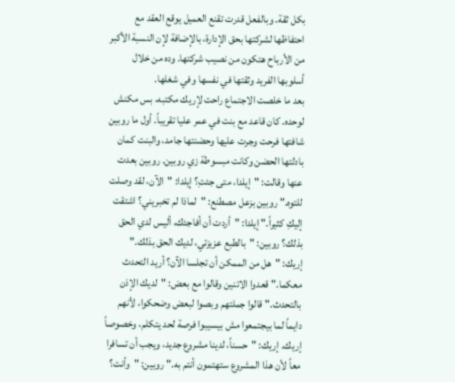بكل ثقة. وبالفعل قدرت تقنع العميل يوقع العقد مع احتفاظها لشركتها بحق الإدارة، بالإضافة لإن النسبة الأكبر من الأرباح هتكون من نصيب شركتها. وده من خلال أسلوبها الفريد وثقتها في نفسها وفي شغلها.
بعد ما خلصت الاجتماع راحت لإريك مكتبه، بس مكنش لوحده. كان قاعد مع بنت في عمر عليا تقريباً. أول ما روبين شافتها فرحت وجرت عليها وحضنتها جامد، والبنت كمان بادلتها الحضن وكانت مبسوطة زي روبين. روبين بعدت عنها وقالت: "إيلدا، متى جئتِ؟ إيلدا: "الآن، لقد وصلت للتوه." روبين بزعل مصطنع: "لماذا لم تخبريني؟ اشتقت إليكِ كثيراً." إيلدا: "أردت أن أفاجئك، أليس لدي الحق بذلك؟ روبين: "بالطبع عزيزتي، لديك الحق بذلك."
إريك: "هل من الممكن أن تجلسا الآن؟ أريد التحدث معكما." قعدوا الاتنين وقالوا مع بعض: "لديك الإذن بالتحدث." قالوا جملتهم وبصوا لبعض وضحكوا، لأنهم دايماً لما بيجتمعوا مش بيسيبوا فرصة لحد يتكلم، وخصوصاً إريك. إريك: "حسناً، لدينا مشروع جديد، ويجب أن تسافرا معاً لأن هذا المشروع ستهتمون أنتم به." روبين: "وأنت؟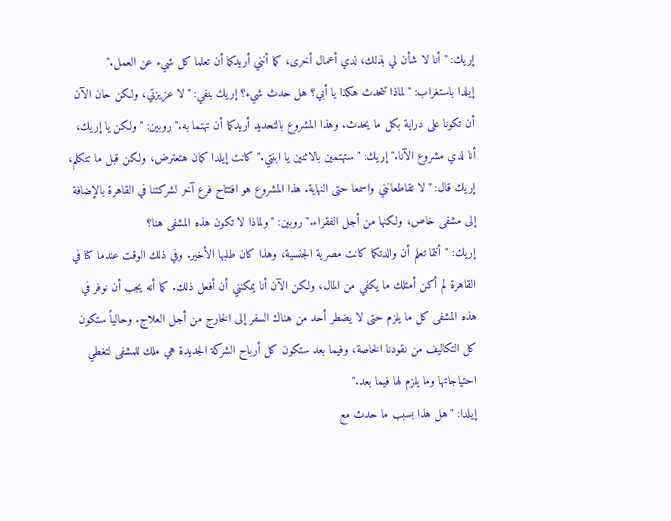إريك: "أنا لا شأن لي بذلك، لدي أعمال أخرى، كما أنني أريدكما أن تعلما كل شيء عن العمل."
إيلدا باستغراب: "لماذا تتحدث هكذا يا أبي؟ هل حدث شيء؟ إريك بنفي: "لا عزيزتي، ولكن حان الآن أن تكونا على دراية بكل ما يحدث. وهذا المشروع بالتحديد أريدكما أن تهتما به." روبين: "ولكن يا إريك، أنا لدي مشروع الآنا." إريك: "ستهتمين بالاثنين يا ابنتي." كانت إيلدا كمان هتعترض، ولكن قبل ما تتكلم،
إريك قال: "لا تقاطعانني واسمعا حتى النهاية. هذا المشروع هو افتتاح فرع آخر لشركتنا في القاهرة بالإضافة إلى مشفى خاص، ولكنها من أجل الفقراء." روبين: "ولماذا لا تكون هذه المشفى هنا؟
إريك: "أنتما تعلم أن والدتكما كانت مصرية الجنسية، وهذا كان طلبها الأخير. وفي ذلك الوقت عندما كنا في القاهرة لم أكن أمتلك ما يكفي من المال، ولكن الآن أنا يمكنني أن أفعل ذلك. كما أنه يجب أن نوفر في هذه المشفى كل ما يلزم حتى لا يضطر أحد من هناك السفر إلى الخارج من أجل العلاج. وحالياً ستكون كل التكاليف من نقودنا الخاصة، وفيما بعد ستكون كل أرباح الشركة الجديدة هي ملك للمشفى لتغطي احتياجاتها وما يلزم لها فيما بعد."
إيلدا: "هل هذا بسبب ما حدث مع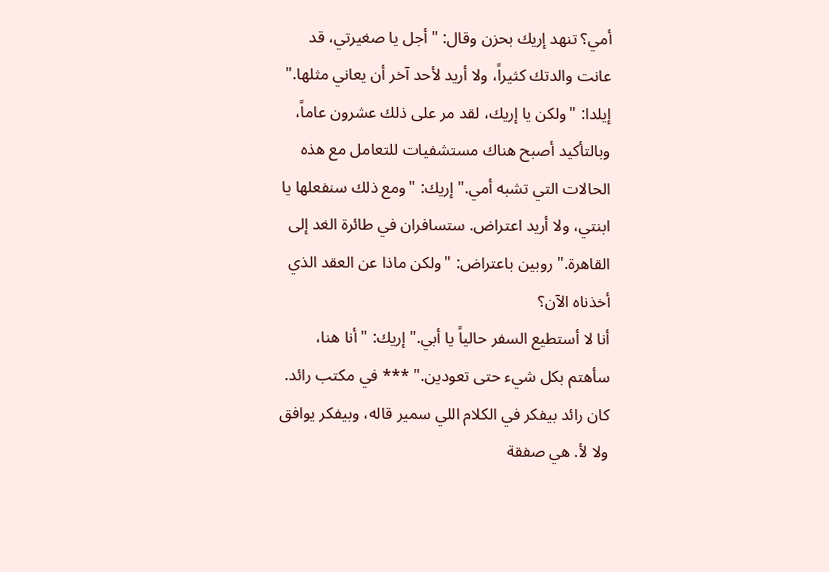أمي؟ تنهد إريك بحزن وقال: "أجل يا صغيرتي، قد عانت والدتك كثيراً، ولا أريد لأحد آخر أن يعاني مثلها." إيلدا: "ولكن يا إريك، لقد مر على ذلك عشرون عاماً، وبالتأكيد أصبح هناك مستشفيات للتعامل مع هذه الحالات التي تشبه أمي." إريك: "ومع ذلك سنفعلها يا ابنتي، ولا أريد اعتراض. ستسافران في طائرة الغد إلى القاهرة." روبين باعتراض: "ولكن ماذا عن العقد الذي أخذناه الآن؟
أنا لا أستطيع السفر حالياً يا أبي." إريك: "أنا هنا، سأهتم بكل شيء حتى تعودين." *** في مكتب رائد. كان رائد بيفكر في الكلام اللي سمير قاله، وبيفكر يوافق ولا لأ. هي صفقة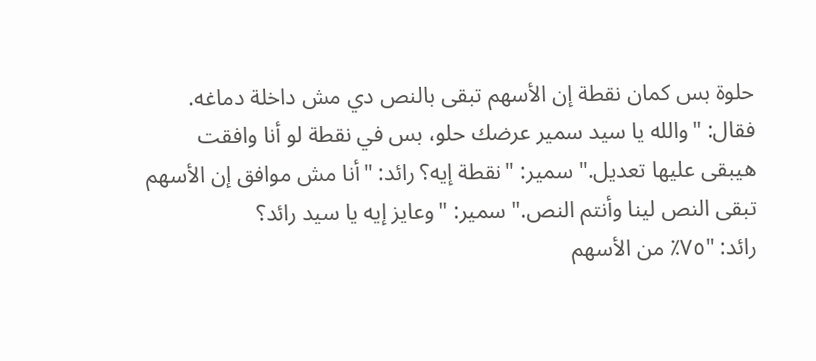حلوة بس كمان نقطة إن الأسهم تبقى بالنص دي مش داخلة دماغه. فقال: "والله يا سيد سمير عرضك حلو، بس في نقطة لو أنا وافقت هيبقى عليها تعديل." سمير: "نقطة إيه؟ رائد: "أنا مش موافق إن الأسهم تبقى النص لينا وأنتم النص." سمير: "وعايز إيه يا سيد رائد؟
رائد: "٧٥٪ من الأسهم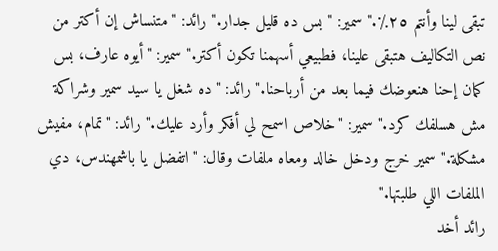تبقى لينا وأنتم ٢٥٪." سمير: "بس ده قليل جدار." رائد: "متنساش إن أكتر من نص التكاليف هتبقى علينا، فطبيعي أسهمنا تكون أكتر." سمير: "أيوه عارف، بس كمان إحنا هنعوضك فيما بعد من أرباحنا." رائد: "ده شغل يا سيد سمير وشراكة مش هسلفك كرد." سمير: "خلاص اسمح لي أفكر وأرد عليك." رائد: "تمام، مفيش مشكلة." سمير خرج ودخل خالد ومعاه ملفات وقال: "اتفضل يا باشمهندس، دي الملفات اللي طلبتها."
رائد أخد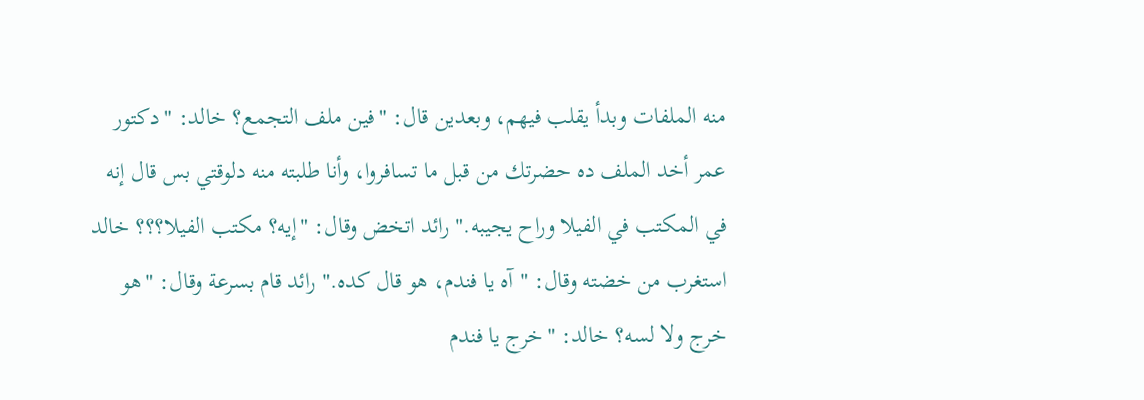منه الملفات وبدأ يقلب فيهم، وبعدين قال: "فين ملف التجمع؟ خالد: "دكتور عمر أخد الملف ده حضرتك من قبل ما تسافروا، وأنا طلبته منه دلوقتي بس قال إنه في المكتب في الفيلا وراح يجيبه." رائد اتخض وقال: "إيه؟ مكتب الفيلا؟؟؟ خالد استغرب من خضته وقال: "آه يا فندم، هو قال كده." رائد قام بسرعة وقال: "هو خرج ولا لسه؟ خالد: "خرج يا فندم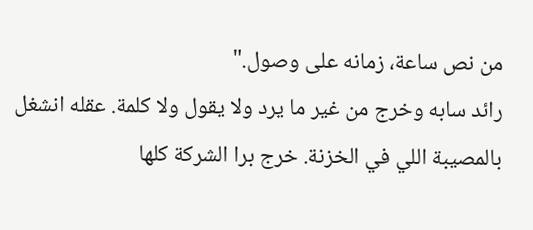من نص ساعة، زمانه على وصول."
رائد سابه وخرج من غير ما يرد ولا يقول ولا كلمة. عقله انشغل بالمصيبة اللي في الخزنة. خرج برا الشركة كلها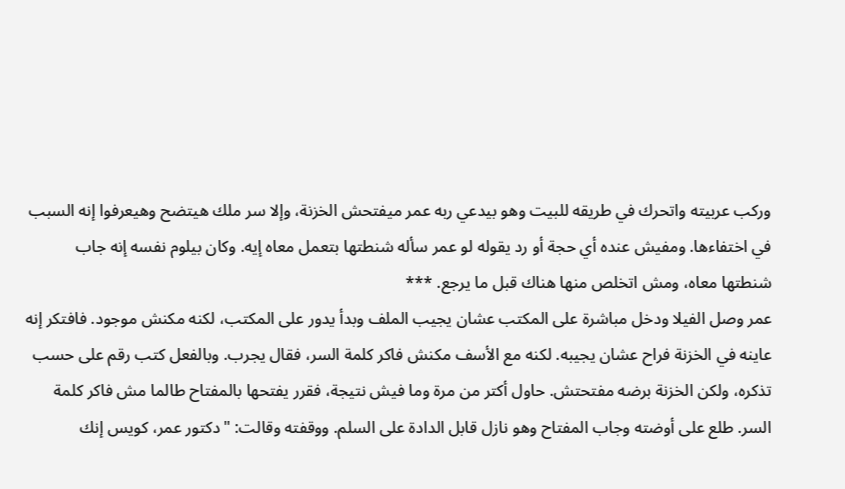وركب عربيته واتحرك في طريقه للبيت وهو بيدعي ربه عمر ميفتحش الخزنة، وإلا سر ملك هيتضح وهيعرفوا إنه السبب في اختفاءها. ومفيش عنده أي حجة أو رد يقوله لو عمر سأله شنطتها بتعمل معاه إيه. وكان بيلوم نفسه إنه جاب شنطتها معاه، ومش اتخلص منها هناك قبل ما يرجع. ***
عمر وصل الفيلا ودخل مباشرة على المكتب عشان يجيب الملف وبدأ يدور على المكتب، لكنه مكنش موجود. فافتكر إنه عاينه في الخزنة فراح عشان يجيبه. لكنه مع الأسف مكنش فاكر كلمة السر، فقال يجرب. وبالفعل كتب رقم على حسب تذكره، ولكن الخزنة برضه مفتحتش. حاول أكتر من مرة وما فيش نتيجة، فقرر يفتحها بالمفتاح طالما مش فاكر كلمة السر. طلع على أوضته وجاب المفتاح وهو نازل قابل الدادة على السلم. ووقفته وقالت: "دكتور عمر، كويس إنك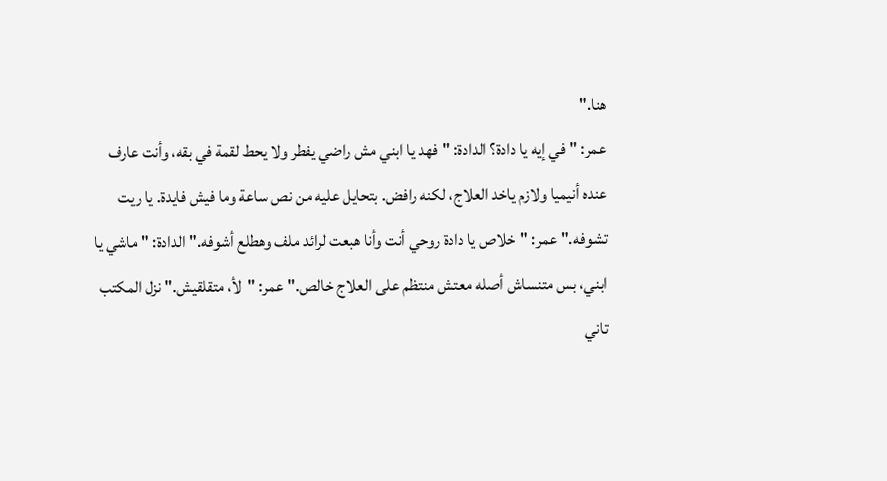هنا."
عمر: "في إيه يا دادة؟ الدادة: "فهد يا ابني مش راضي يفطر ولا يحط لقمة في بقه، وأنت عارف عنده أنيميا ولازم ياخد العلاج، لكنه رافض. بتحايل عليه من نص ساعة وما فيش فايدة. يا ريت تشوفه." عمر: "خلاص يا دادة روحي أنت وأنا هبعت لرائد ملف وهطلع أشوفه." الدادة: "ماشي يا ابني، بس متنساش أصله معتش منتظم على العلاج خالص." عمر: "لأ، متقلقيش." نزل المكتب تاني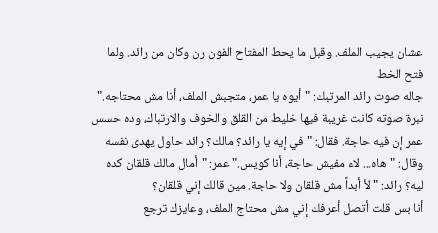عشان يجيب الملف. وقبل ما يحط المفتاح الفون رن وكان من رائد. ولما فتح الخط
جاله صوت رائد المرتبك: "أيوه يا عمر، متجبش الملف، أنا مش محتاجه." نبرة صوته كانت غريبة فيها خليط من القلق والخوف والارتباك، وده حسس عمر إن فيه حاجة. فقال: "في إيه يا رائد؟ مالك؟ رائد حاول يهدى نفسه وقال: "هاه... لاء مفيش حاجة، أنا كويس." عمر: "أمال مالك قلقان كده ليه؟ رائد: "لأ أبداً مش قلقان ولا حاجة. مين قالك إني قلقان؟
أنا بس قلت أتصل أعرفك إني مش محتاج الملف، وعايزك ترجع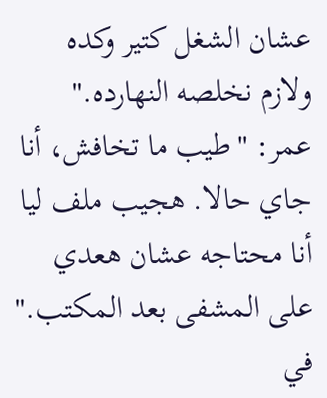عشان الشغل كتير وكده ولازم نخلصه النهارده." عمر: "طيب ما تخافش، أنا جاي حالا. هجيب ملف ليا أنا محتاجه عشان هعدي على المشفى بعد المكتب." في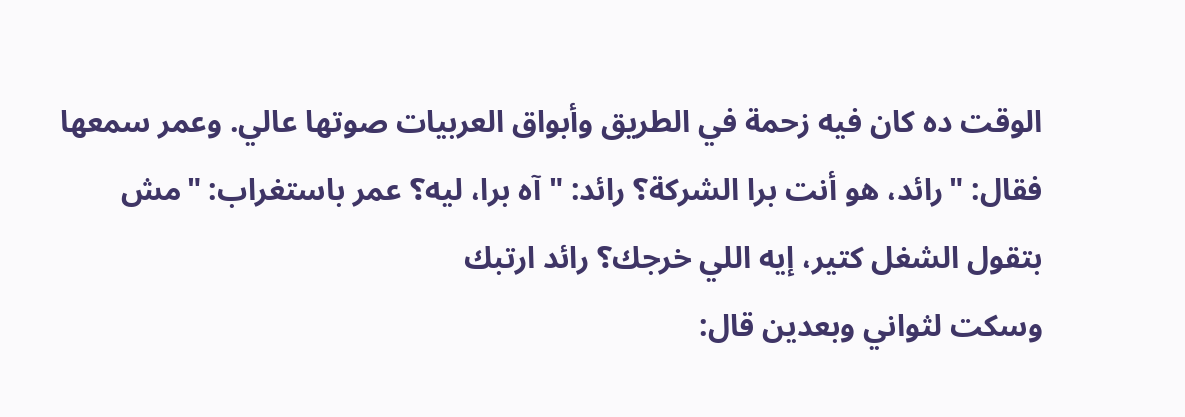الوقت ده كان فيه زحمة في الطريق وأبواق العربيات صوتها عالي. وعمر سمعها فقال: "رائد، هو أنت برا الشركة؟ رائد: "آه برا، ليه؟ عمر باستغراب: "مش بتقول الشغل كتير، إيه اللي خرجك؟ رائد ارتبك
وسكت لثواني وبعدين قال: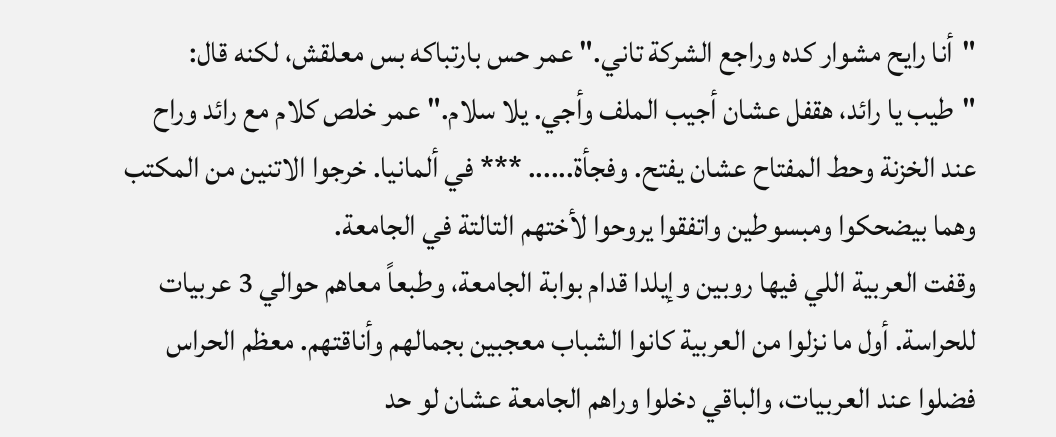"أنا رايح مشوار كده وراجع الشركة تاني." عمر حس بارتباكه بس معلقش، لكنه قال: "طيب يا رائد، هقفل عشان أجيب الملف وأجي. يلا سلام." عمر خلص كلام مع رائد وراح عند الخزنة وحط المفتاح عشان يفتح. وفجأة...... *** في ألمانيا. خرجوا الاتنين من المكتب وهما بيضحكوا ومبسوطين واتفقوا يروحوا لأختهم التالتة في الجامعة.
وقفت العربية اللي فيها روبين وإيلدا قدام بوابة الجامعة، وطبعاً معاهم حوالي 3 عربيات للحراسة. أول ما نزلوا من العربية كانوا الشباب معجبين بجمالهم وأناقتهم. معظم الحراس فضلوا عند العربيات، والباقي دخلوا وراهم الجامعة عشان لو حد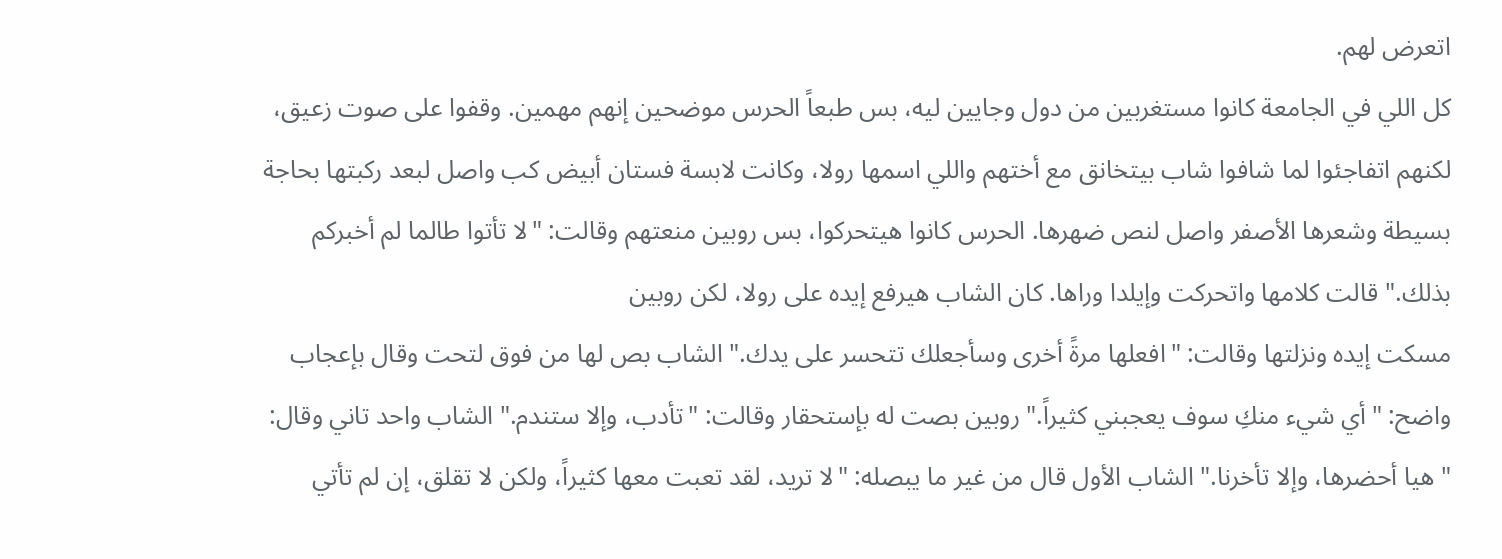اتعرض لهم.
كل اللي في الجامعة كانوا مستغربين من دول وجايين ليه، بس طبعاً الحرس موضحين إنهم مهمين. وقفوا على صوت زعيق، لكنهم اتفاجئوا لما شافوا شاب بيتخانق مع أختهم واللي اسمها رولا، وكانت لابسة فستان أبيض كب واصل لبعد ركبتها بحاجة بسيطة وشعرها الأصفر واصل لنص ضهرها. الحرس كانوا هيتحركوا، بس روبين منعتهم وقالت: "لا تأتوا طالما لم أخبركم بذلك." قالت كلامها واتحركت وإيلدا وراها. كان الشاب هيرفع إيده على رولا، لكن روبين
مسكت إيده ونزلتها وقالت: "افعلها مرةً أخرى وسأجعلك تتحسر على يدك." الشاب بص لها من فوق لتحت وقال بإعجاب واضح: "أي شيء منكِ سوف يعجبني كثيراً." روبين بصت له بإستحقار وقالت: "تأدب، وإلا ستندم." الشاب واحد تاني وقال: "هيا أحضرها، وإلا تأخرنا." الشاب الأول قال من غير ما يبصله: "لا تريد، لقد تعبت معها كثيراً، ولكن لا تقلق، إن لم تأتي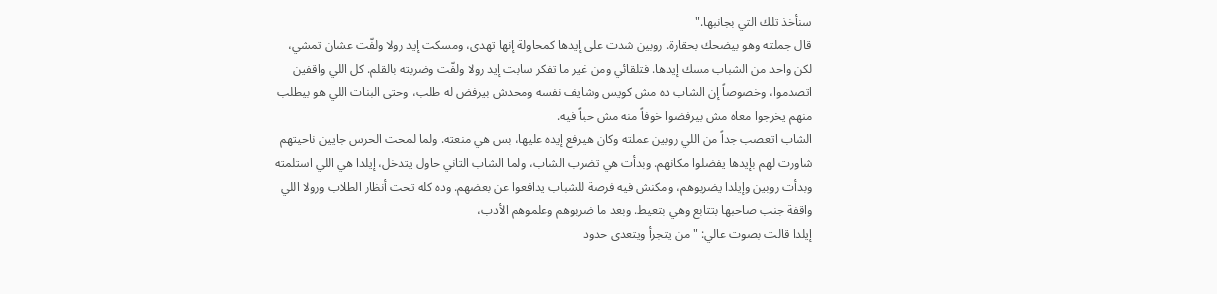سنأخذ تلك التي بجانبها."
قال جملته وهو بيضحك بحقارة. روبين شدت على إيدها كمحاولة إنها تهدى، ومسكت إيد رولا ولفّت عشان تمشي، لكن واحد من الشباب مسك إيدها. فتلقائي ومن غير ما تفكر سابت إيد رولا ولفّت وضربته بالقلم. كل اللي واقفين اتصدموا، وخصوصاً إن الشاب ده مش كويس وشايف نفسه ومحدش بيرفض له طلب، وحتى البنات اللي هو بيطلب منهم يخرجوا معاه مش بيرفضوا خوفاً منه مش حباً فيه.
الشاب اتعصب جداً من اللي روبين عملته وكان هيرفع إيده عليها، بس هي منعته. ولما لمحت الحرس جايين ناحيتهم شاورت لهم بإيدها يفضلوا مكانهم. وبدأت هي تضرب الشاب، ولما الشاب التاني حاول يتدخل، إيلدا هي اللي استلمته وبدأت روبين وإيلدا يضربوهم، ومكنش فيه فرصة للشباب يدافعوا عن بعضهم. وده كله تحت أنظار الطلاب ورولا اللي واقفة جنب صاحبها بتتابع وهي بتعيط. وبعد ما ضربوهم وعلموهم الأدب،
إيلدا قالت بصوت عالي: "من يتجرأ ويتعدى حدود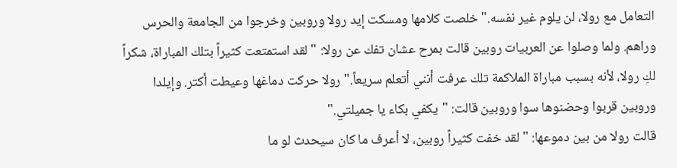التعامل مع رولا، لن يلوم غير نفسه." خلصت كلامها ومسكت إيد رولا وروبين وخرجوا من الجامعة والحرس وراهم. ولما وصلوا عن العربيات روبين قالت بمرح عشان تفك عن رولا: "لقد استمتعت كثيراً بتلك المباراة، شكراً لكِ رولا، لأنه بسبب مباراة الملاكمة تلك عرفت أنني أتعلم سريعاً." رولا حركت دماغها وعيطت أكتر. وإيلدا وروبين قربوا وحضنوها سوا وروبين قالت: "يكفي بكاء يا جميلتي."
قالت رولا من بين دموعها: "لقد خفت كثيراً روبين، لا أعرف ما كان سيحدث لو ما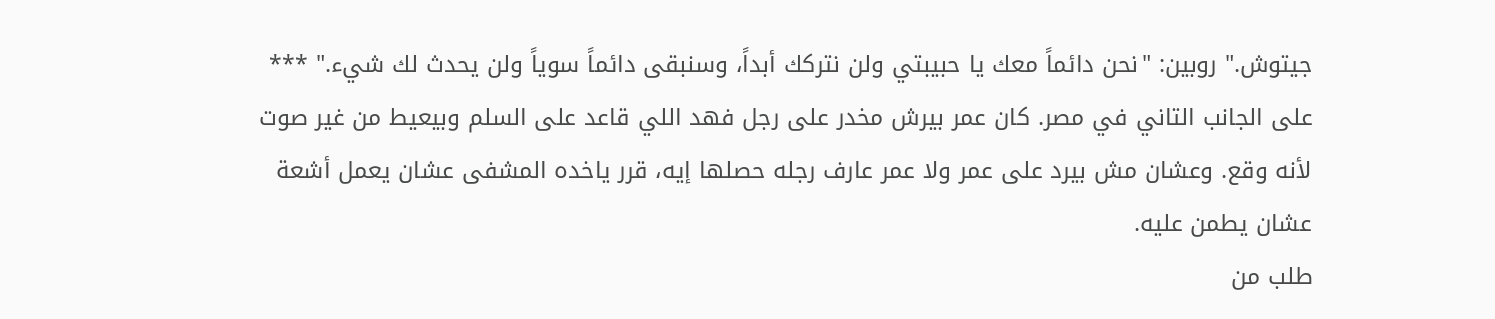جيتوش." روبين: "نحن دائماً معك يا حبيبتي ولن نتركك أبداً، وسنبقى دائماً سوياً ولن يحدث لك شيء." *** على الجانب التاني في مصر. كان عمر بيرش مخدر على رجل فهد اللي قاعد على السلم وبيعيط من غير صوت لأنه وقع. وعشان مش بيرد على عمر ولا عمر عارف رجله حصلها إيه، قرر ياخده المشفى عشان يعمل أشعة عشان يطمن عليه.
طلب من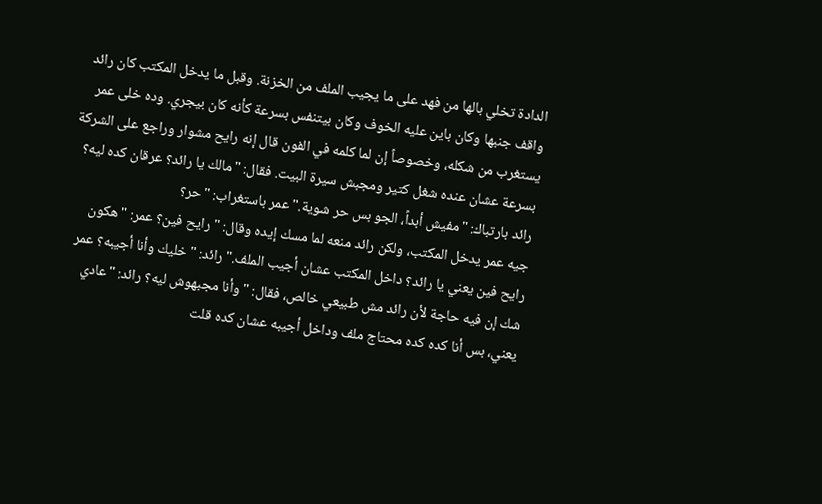الدادة تخلي بالها من فهد على ما يجيب الملف من الخزنة. وقبل ما يدخل المكتب كان رائد واقف جنبها وكان باين عليه الخوف وكان بيتنفس بسرعة كأنه كان بيجري. وده خلى عمر يستغرب من شكله، وخصوصاً إن لما كلمه في الفون قال إنه رايح مشوار وراجع على الشركة بسرعة عشان عنده شغل كتير ومجبش سيرة البيت. فقال: "مالك يا رائد؟ عرقان كده ليه؟ رائد بارتباك: "مفيش أبداً، الجو بس حر شوية." عمر باستغراب: "حر؟
جيه عمر يدخل المكتب، ولكن رائد منعه لما مسك إيده وقال: "رايح فين؟ عمر: "هكون رايح فين يعني يا رائد؟ داخل المكتب عشان أجيب الملف." رائد: "خليك وأنا أجيبه؟ عمر شك إن فيه حاجة لأن رائد مش طبيعي خالص، فقال: "وأنا مجبهوش ليه؟ رائد: "عادي يعني، بس أنا كده كده محتاج ملف وداخل أجيبه عشان كده قلت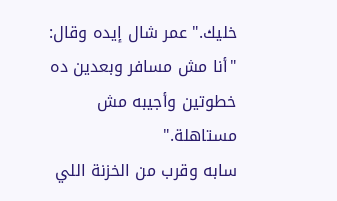خليك." عمر شال إيده وقال: "أنا مش مسافر وبعدين ده خطوتين وأجيبه مش مستاهلة."
سابه وقرب من الخزنة اللي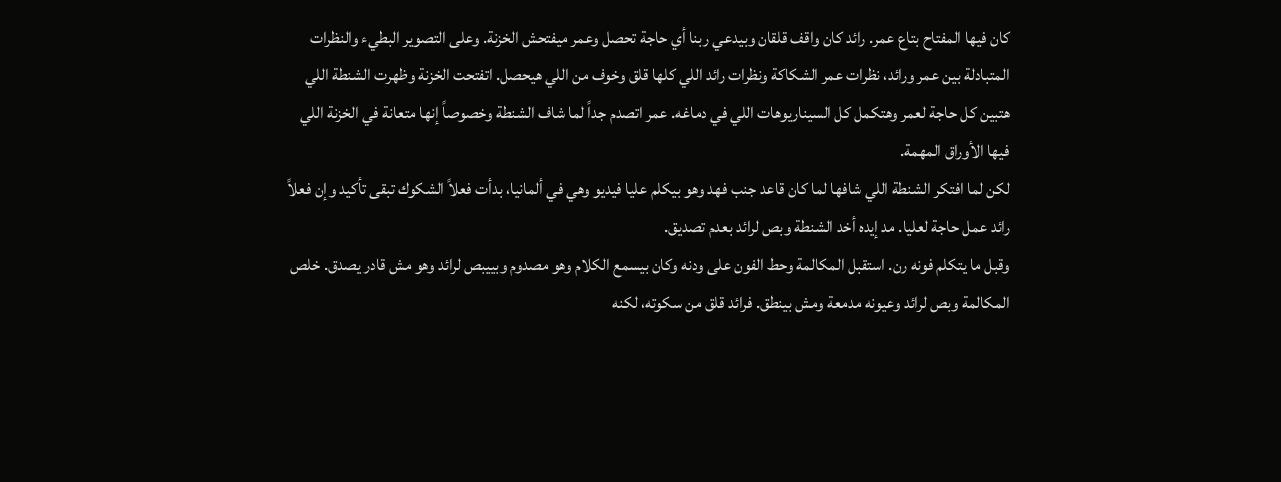كان فيها المفتاح بتاع عمر. رائد كان واقف قلقان وبيدعي ربنا أي حاجة تحصل وعمر ميفتحش الخزنة. وعلى التصوير البطيء والنظرات المتبادلة بين عمر ورائد، نظرات عمر الشكاكة ونظرات رائد اللي كلها قلق وخوف من اللي هيحصل. اتفتحت الخزنة وظهرت الشنطة اللي هتبين كل حاجة لعمر وهتكمل كل السيناريوهات اللي في دماغه. عمر اتصدم جداً لما شاف الشنطة وخصوصاً إنها متعانة في الخزنة اللي فيها الأوراق المهمة.
لكن لما افتكر الشنطة اللي شافها لما كان قاعد جنب فهد وهو بيكلم عليا فيديو وهي في ألمانيا، بدأت فعلاً الشكوك تبقى تأكيد وإن فعلاً رائد عمل حاجة لعليا. مد إيده أخد الشنطة وبص لرائد بعدم تصديق.
وقبل ما يتكلم فونه رن. استقبل المكالمة وحط الفون على ودنه وكان بيسمع الكلام وهو مصدوم وبييبص لرائد وهو مش قادر يصدق. خلص المكالمة وبص لرائد وعيونه مدمعة ومش بينطق. فرائد قلق من سكوته، لكنه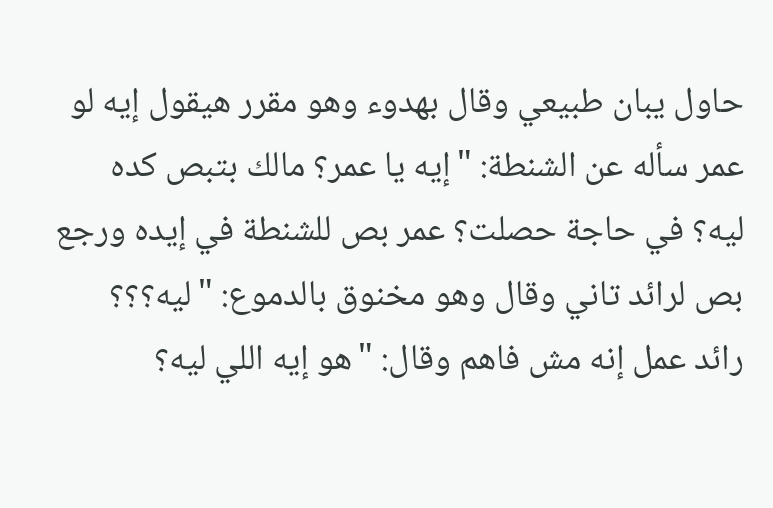حاول يبان طبيعي وقال بهدوء وهو مقرر هيقول إيه لو عمر سأله عن الشنطة: "إيه يا عمر؟ مالك بتبص كده ليه؟ في حاجة حصلت؟ عمر بص للشنطة في إيده ورجع بص لرائد تاني وقال وهو مخنوق بالدموع: "ليه؟؟؟
رائد عمل إنه مش فاهم وقال: "هو إيه اللي ليه؟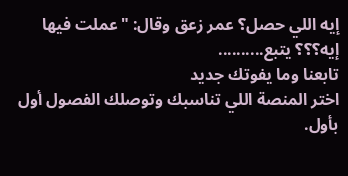إيه اللي حصل؟ عمر زعق وقال: "عملت فيها إيه؟؟؟ يتبع..........
تابعنا وما يفوتك جديد
اختر المنصة اللي تناسبك وتوصلك الفصول أول بأول.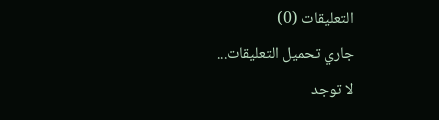التعليقات (0)
جاري تحميل التعليقات...
لا توجد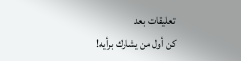تعليقات بعد
كن أول من يشارك برأيه!